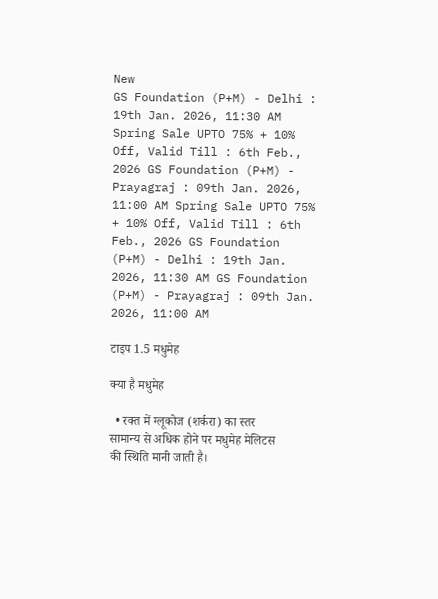New
GS Foundation (P+M) - Delhi : 19th Jan. 2026, 11:30 AM Spring Sale UPTO 75% + 10% Off, Valid Till : 6th Feb., 2026 GS Foundation (P+M) - Prayagraj : 09th Jan. 2026, 11:00 AM Spring Sale UPTO 75% + 10% Off, Valid Till : 6th Feb., 2026 GS Foundation (P+M) - Delhi : 19th Jan. 2026, 11:30 AM GS Foundation (P+M) - Prayagraj : 09th Jan. 2026, 11:00 AM

टाइप 1.5 मधुमेह

क्या है मधुमेह

  • रक्त में ग्लूकोज (शर्करा) का स्तर सामान्य से अधिक होने पर मधुमेह मेलिटस की स्थिति मानी जाती है।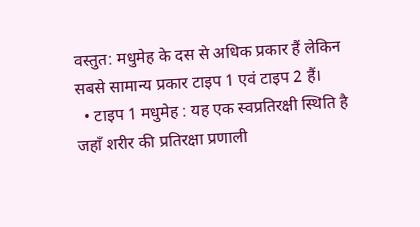वस्तुत: मधुमेह के दस से अधिक प्रकार हैं लेकिन सबसे सामान्य प्रकार टाइप 1 एवं टाइप 2 हैं।
  • टाइप 1 मधुमेह : यह एक स्वप्रतिरक्षी स्थिति है जहाँ शरीर की प्रतिरक्षा प्रणाली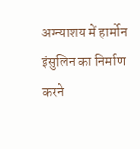अग्न्याशय में हार्मोन इंसुलिन का निर्माण करने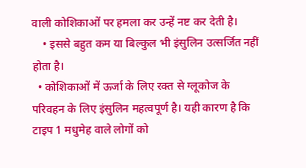वाली कोशिकाओं पर हमला कर उन्हें नष्ट कर देती है।
    • इससे बहुत कम या बिल्कुल भी इंसुलिन उत्सर्जित नहीं होता है।
  • कोशिकाओं में ऊर्जा के लिए रक्त से ग्लूकोज के परिवहन के लिए इंसुलिन महत्वपूर्ण है। यही कारण है कि टाइप 1 मधुमेह वाले लोगों को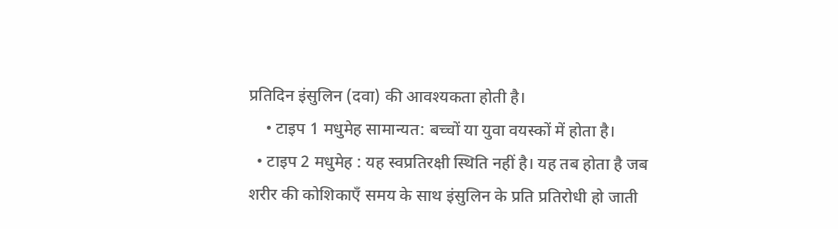प्रतिदिन इंसुलिन (दवा) की आवश्यकता होती है।
    • टाइप 1 मधुमेह सामान्यत: बच्चों या युवा वयस्कों में होता है।
  • टाइप 2 मधुमेह : यह स्वप्रतिरक्षी स्थिति नहीं है। यह तब होता है जब शरीर की कोशिकाएँ समय के साथ इंसुलिन के प्रति प्रतिरोधी हो जाती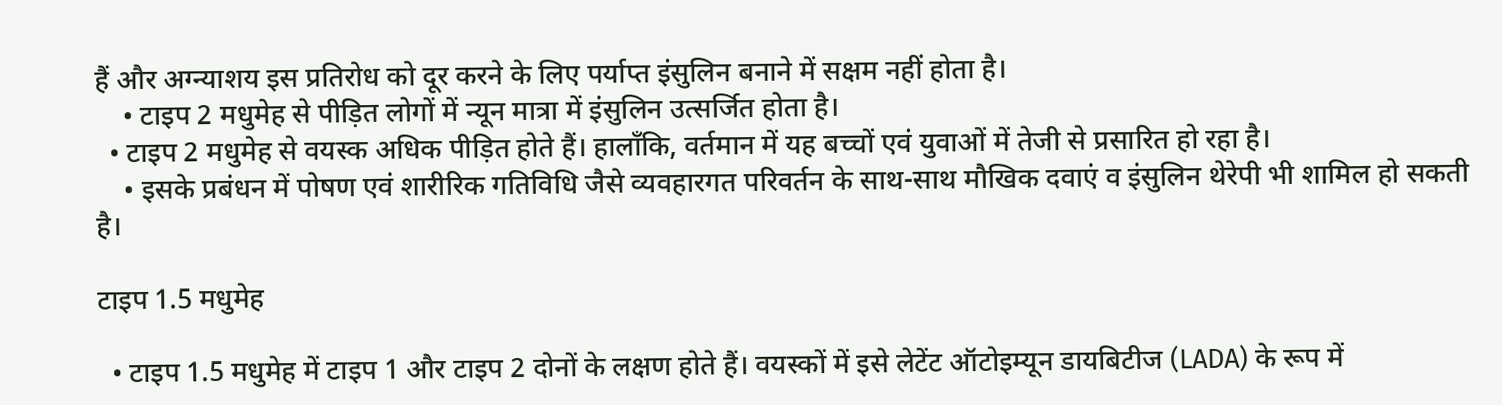हैं और अग्न्याशय इस प्रतिरोध को दूर करने के लिए पर्याप्त इंसुलिन बनाने में सक्षम नहीं होता है।
    • टाइप 2 मधुमेह से पीड़ित लोगों में न्यून मात्रा में इंसुलिन उत्सर्जित होता है।
  • टाइप 2 मधुमेह से वयस्क अधिक पीड़ित होते हैं। हालाँकि, वर्तमान में यह बच्चों एवं युवाओं में तेजी से प्रसारित हो रहा है।
    • इसके प्रबंधन में पोषण एवं शारीरिक गतिविधि जैसे व्यवहारगत परिवर्तन के साथ-साथ मौखिक दवाएं व इंसुलिन थेरेपी भी शामिल हो सकती है।

टाइप 1.5 मधुमेह

  • टाइप 1.5 मधुमेह में टाइप 1 और टाइप 2 दोनों के लक्षण होते हैं। वयस्कों में इसे लेटेंट ऑटोइम्यून डायबिटीज (LADA) के रूप में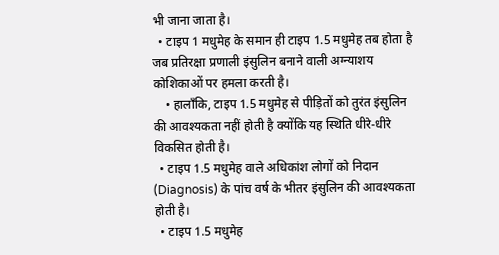भी जाना जाता है।
  • टाइप 1 मधुमेह के समान ही टाइप 1.5 मधुमेह तब होता है जब प्रतिरक्षा प्रणाली इंसुलिन बनाने वाली अग्न्याशय कोशिकाओं पर हमला करती है।
    • हालाँकि, टाइप 1.5 मधुमेह से पीड़ितों को तुरंत इंसुलिन की आवश्यकता नहीं होती है क्योंकि यह स्थिति धीरे-धीरे विकसित होती है।
  • टाइप 1.5 मधुमेह वाले अधिकांश लोगों को निदान (Diagnosis) के पांच वर्ष के भीतर इंसुलिन की आवश्यकता होती है।
  • टाइप 1.5 मधुमेह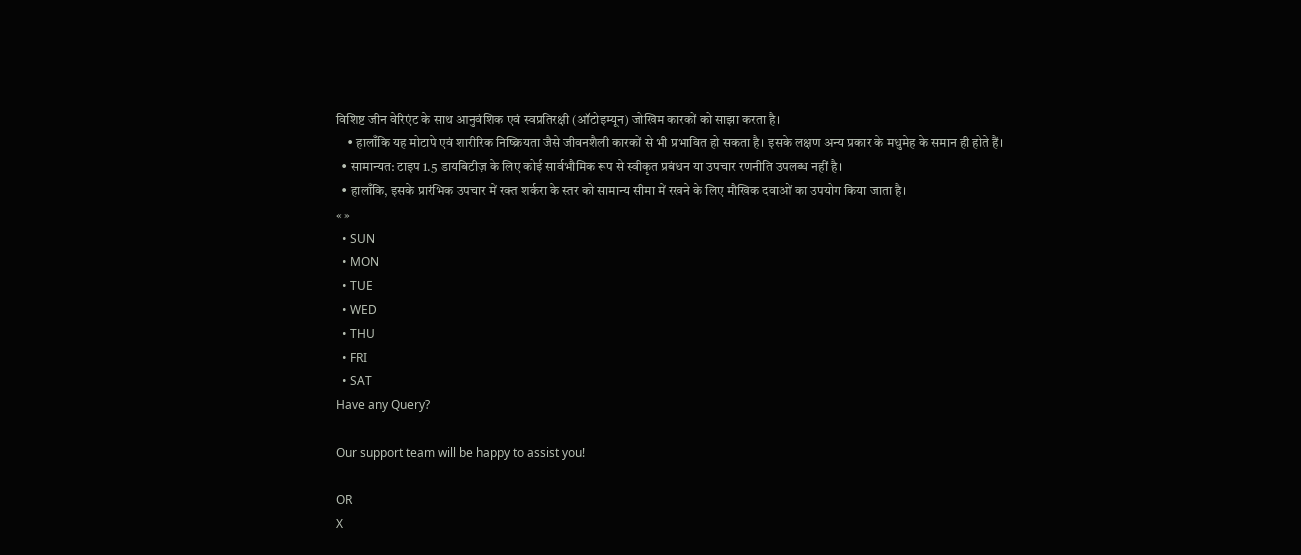विशिष्ट जीन वेरिएंट के साथ आनुवंशिक एवं स्वप्रतिरक्षी (ऑटोइम्यून) जोखिम कारकों को साझा करता है।
    • हालाँकि यह मोटापे एवं शारीरिक निष्क्रियता जैसे जीवनशैली कारकों से भी प्रभावित हो सकता है। इसके लक्षण अन्य प्रकार के मधुमेह के समान ही होते हैं।
  • सामान्यत: टाइप 1.5 डायबिटीज़ के लिए कोई सार्वभौमिक रूप से स्वीकृत प्रबंधन या उपचार रणनीति उपलब्ध नहीं है।
  • हालाँकि, इसके प्रारंभिक उपचार में रक्त शर्करा के स्तर को सामान्य सीमा में रखने के लिए मौखिक दवाओं का उपयोग किया जाता है।
« »
  • SUN
  • MON
  • TUE
  • WED
  • THU
  • FRI
  • SAT
Have any Query?

Our support team will be happy to assist you!

OR
X